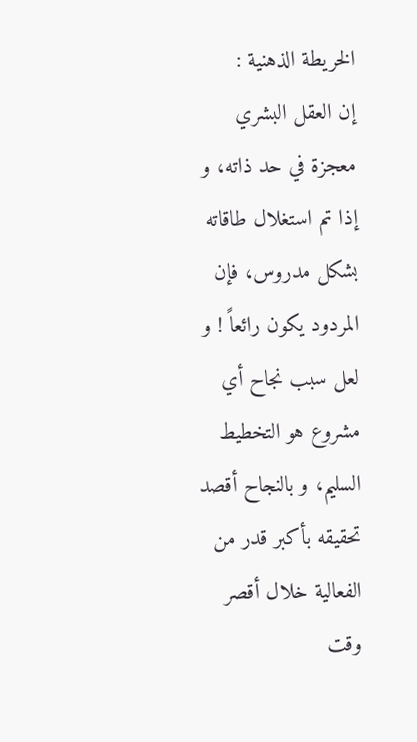الخريطة الذهنية :
إن العقل البشري معجزة في حد ذاته، و إذا تم استغلال طاقاته بشكل مدروس، فإن المردود يكون رائعاً ! و لعل سبب نجاح أي مشروع هو التخطيط السليم، و بالنجاح أقصد تحقيقه بأكبر قدر من الفعالية خلال أقصر وقت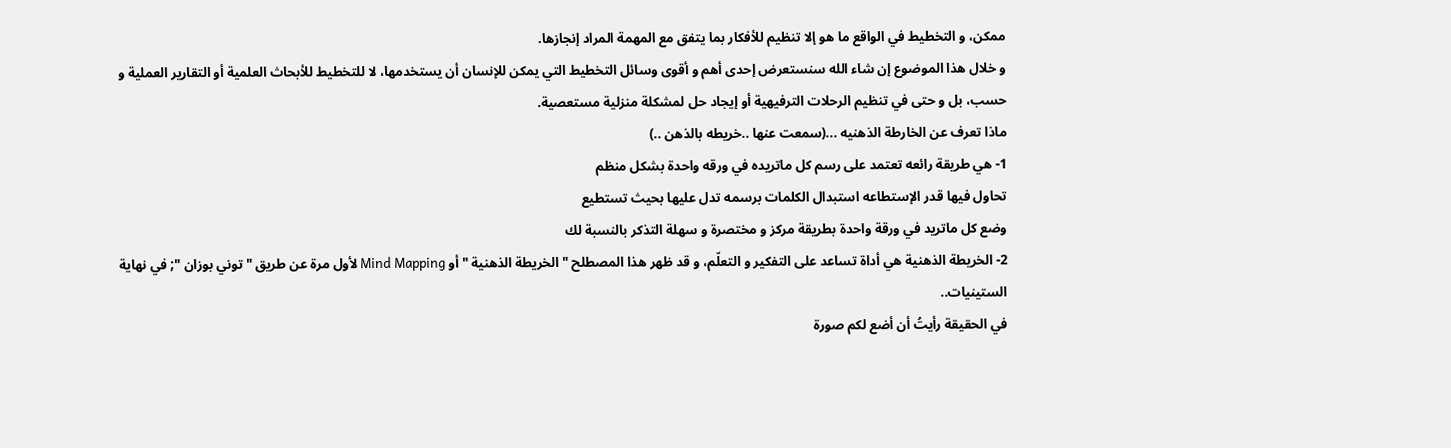ممكن، و التخطيط في الواقع ما هو إلا تنظيم للأفكار بما يتفق مع المهمة المراد إنجازها.
و خلال هذا الموضوع إن شاء الله سنستعرض إحدى أهم و أقوى وسائل التخطيط التي يمكن للإنسان أن يستخدمها، لا للتخطيط للأبحاث العلمية أو التقارير العملية و حسب، بل و حتى في تنظيم الرحلات الترفيهية أو إيجاد حل لمشكلة منزلية مستعصية.
ماذا تعرف عن الخارطة الذهنيه ...(سمعت عنها ..خريطه بالذهن ..)
1- هي طريقة رائعه تعتمد على رسم كل ماتريده في ورقه واحدة بشكل منظم
تحاول فيها قدر الإستطاعه استبدال الكلمات برسمه تدل عليها بحيث تستطيع
وضع كل ماتريد في ورقة واحدة بطريقة مركز و مختصرة و سهلة التذكر بالنسبة لك
2- الخريطة الذهنية هي أداة تساعد على التفكير و التعلّم، و قد ظهر هذا المصطلح " الخريطة الذهنية " أو Mind Mapping لأول مرة عن طريق " توني بوزان "; في نهاية الستينيات..
في الحقيقة رأيتُ أن أضع لكم صورة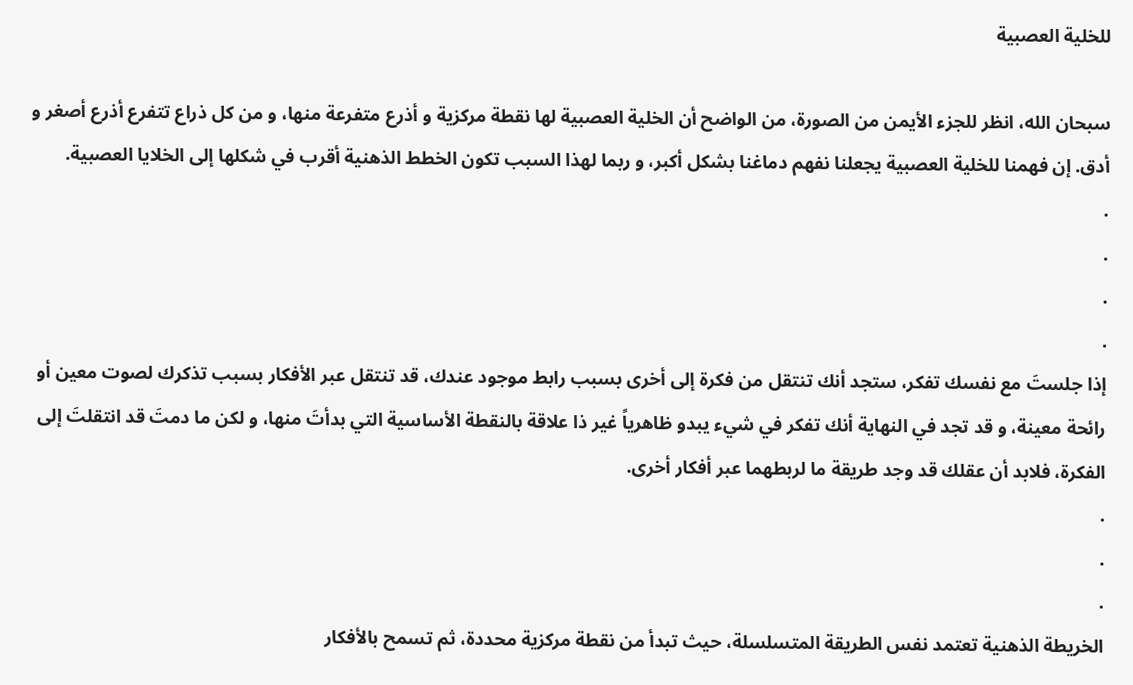للخلية العصبية

سبحان الله، انظر للجزء الأيمن من الصورة، من الواضح أن الخلية العصبية لها نقطة مركزية و أذرع متفرعة منها، و من كل ذراع تتفرع أذرع أصغر و أدق. إن فهمنا للخلية العصبية يجعلنا نفهم دماغنا بشكل أكبر، و ربما لهذا السبب تكون الخطط الذهنية أقرب في شكلها إلى الخلايا العصبية.
.
.
.
.
إذا جلستَ مع نفسك تفكر، ستجد أنك تنتقل من فكرة إلى أخرى بسبب رابط موجود عندك، قد تنتقل عبر الأفكار بسبب تذكرك لصوت معين أو رائحة معينة، و قد تجد في النهاية أنك تفكر في شيء يبدو ظاهرياً غير ذا علاقة بالنقطة الأساسية التي بدأتَ منها، و لكن ما دمتَ قد انتقلتَ إلى الفكرة، فلابد أن عقلك قد وجد طريقة ما لربطهما عبر أفكار أخرى.
.
.
.
الخريطة الذهنية تعتمد نفس الطريقة المتسلسلة، حيث تبدأ من نقطة مركزية محددة، ثم تسمح بالأفكار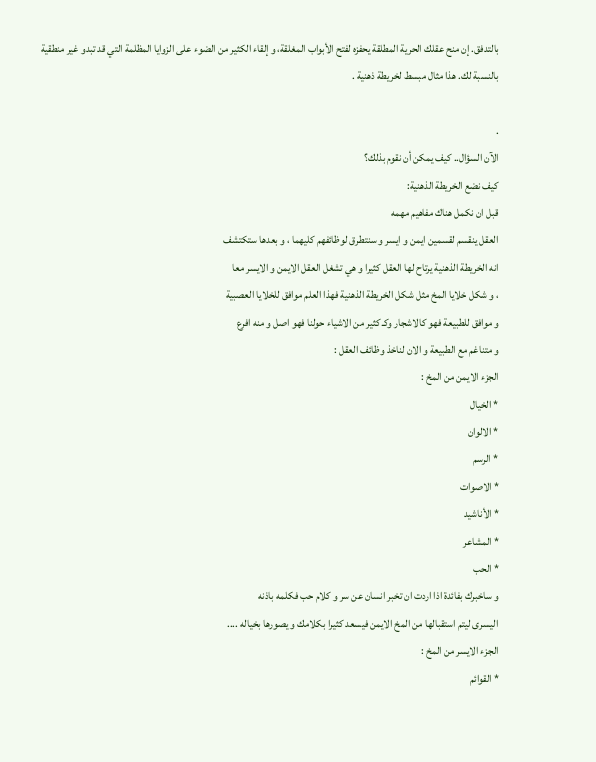بالتدفق. إن منح عقلك الحرية المطلقة يحفزه لفتح الأبواب المغلقة، و إلقاء الكثير من الضوء على الزوايا المظلمة التي قد تبدو غير منطقية بالنسبة لك. هذا مثال مبسط لخريطة ذهنية .

.
الآن السؤال.. كيف يمكن أن نقوم بذلك؟
كيف نضع الخريطة الذهنية:
قبل ان نكمل هناك مفاهيم مهمه
العقل ينقسم لقسمين ايمن و ايسر و سنتطرق لوظائفهم كليهما ، و بعدها ستكتشف
انه الخريطة الذهنية يرتاح لها العقل كثيرا و هي تشغل العقل الايمن و الايسر معا
، و شكل خلايا المخ مثل شكل الخريطة الذهنية فهذا العلم موافق للخلايا العصبية
و موافق للطبيعة فهو كالاشجار وكـ كثير من الاشياء حولنا فهو اصل و منه افرع
و متناغم مع الطبيعة و الان لناخذ وظائف العقل :
الجزء الايمن من المخ :
* الخيال
* الالوان
* الرسم
* الاصوات
* الأناشيد
* المشاعر
* الحب
و ساخبرك بفائدة اذا اردت ان تخبر انسان عن سر و كلام حب فكلمه باذنه
اليسرى ليتم استقبالها من المخ الايمن فيسعد كثيرا بكلامك و يصورها بخياله ....
الجزء الايسر من المخ :
* القوائم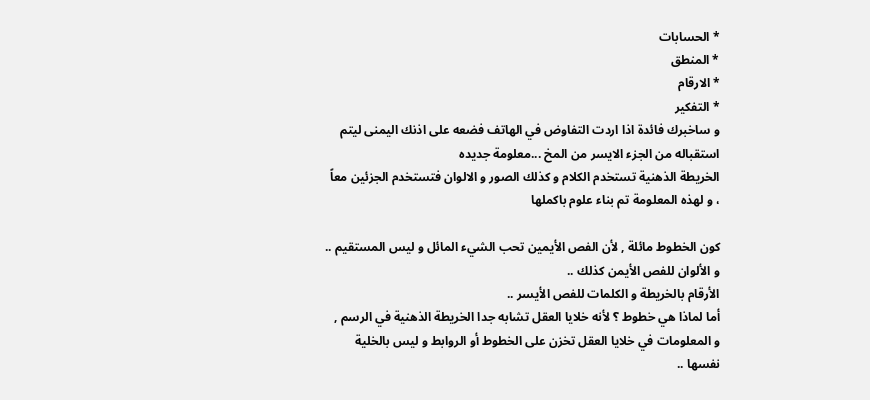* الحسابات
* المنطق
* الارقام
* التفكير
و ساخبرك فائدة اذا اردت التفاوض في الهاتف فضعه على اذنك اليمنى ليتم
استقباله من الجزء الايسر من المخ ...معلومة جديده
الخريطة الذهنية تستخدم الكلام و كذلك الصور و الالوان فتستخدم الجزئين معاً
، و لهذه المعلومة تم بناء علوم باكملها

كون الخطوط مائلة , لأن الفص الأيمين تحب الشيء المائل و ليس المستقيم ..
و الألوان للفص الأيمن كذلك ..
الأرقام بالخريطة و الكلمات للفص الأيسر ..
أما لماذا هي خطوط ؟ لأنه خلايا العقل تشابه جدا الخريطة الذهنية في الرسم ,
و المعلومات في خلايا العقل تخزن على الخطوط أو الروابط و ليس بالخلية
نفسها ..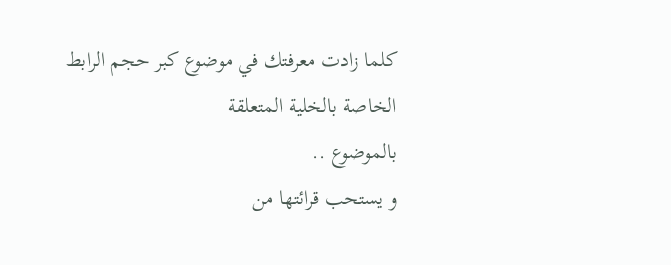كلما زادت معرفتك في موضوع كبر حجم الرابط الخاصة بالخلية المتعلقة
بالموضوع ..
و يستحب قرائتها من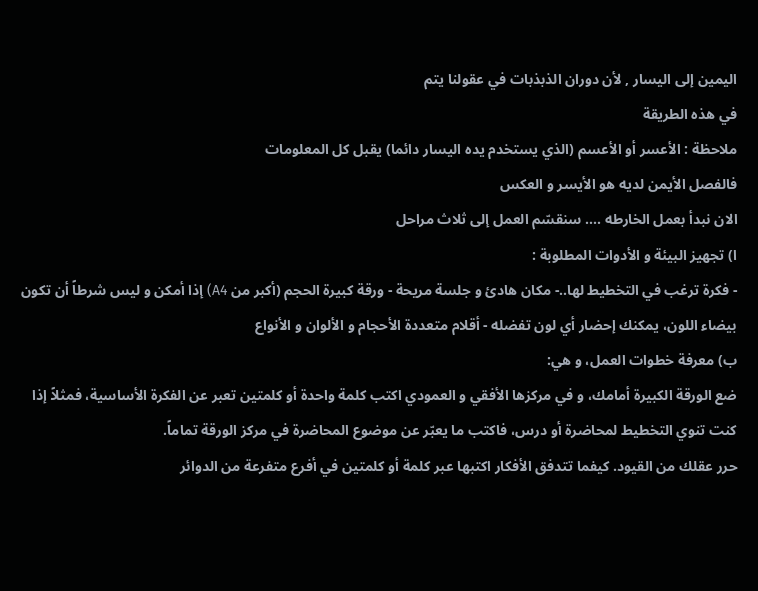اليمين إلى اليسار , لأن دوران الذبذبات في عقولنا يتم
في هذه الطريقة
ملاحظة : الأعسر أو الأعسم (الذي يستخدم يده اليسار دائما) يقبل كل المعلومات
فالفصل الأيمن لديه هو الأيسر و العكس
الان نبدأ بعمل الخارطه .... سنقسّم العمل إلى ثلاث مراحل
ا) تجهيز البيئة و الأدوات المطلوبة :
- فكرة ترغب في التخطيط لها..- مكان هادئ و جلسة مريحة - ورقة كبيرة الحجم (أكبر من A4) إذا أمكن و ليس شرطاً أن تكون بيضاء اللون، يمكنك إحضار أي لون تفضله - أقلام متعددة الأحجام و الألوان و الأنواع
ب) معرفة خطوات العمل، و هي:
ضع الورقة الكبيرة أمامك، و في مركزها الأفقي و العمودي اكتب كلمة واحدة أو كلمتين تعبر عن الفكرة الأساسية، فمثلاً إذا كنت تنوي التخطيط لمحاضرة أو درس، فاكتب ما يعبّر عن موضوع المحاضرة في مركز الورقة تماماً.
حرر عقلك من القيود. كيفما تتدفق الأفكار اكتبها عبر كلمة أو كلمتين في أفرع متفرعة من الدوائر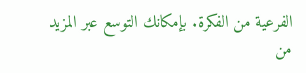الفرعية من الفكرة. بإمكانك التوسع عبر المزيد من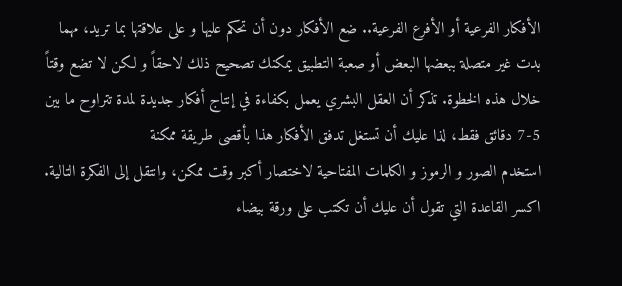الأفكار الفرعية أو الأفرع الفرعية.. ضع الأفكار دون أن تحكم عليها و على علاقتها بما تريد، مهما بدت غير متصلة ببعضها البعض أو صعبة التطبيق يمكنك تصحيح ذلك لاحقاً و لكن لا تضع وقتاً خلال هذه الخطوة. تذكر أن العقل البشري يعمل بكفاءة في إنتاج أفكار جديدة لمدة تتراوح ما بين 5-7 دقائق فقط، لذا عليك أن تستغل تدفق الأفكار هذا بأقصى طريقة ممكنة
استخدم الصور و الرموز و الكلمات المفتاحية لاختصار أكبر وقت ممكن، وانتقل إلى الفكرة التالية. اكسر القاعدة التي تقول أن عليك أن تكتب على ورقة بيضاء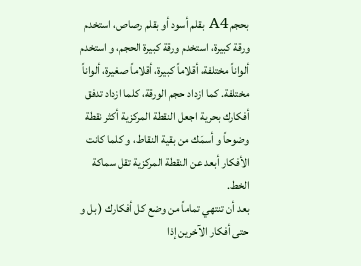بحجم A4 بقلم أسود أو بقلم رصاص، استخدم ورقة كبيرة، استخدم ورقة كبيرة الحجم، و استخدم ألواناً مختلفة، أقلاماً كبيرة، أقلاماً صغيرة، ألواناً مختلفة. كما ازداد حجم الورقة، كلما ازداد تدفق أفكارك بحرية اجعل النقطة المركزية أكثر نقطة وضوحاً و أسمَك من بقية النقاط، و كلما كانت الأفكار أبعد عن النقطة المركزية تقل سماكة الخط.
بعد أن تنتهي تماماً من وضع كل أفكارك ( بل و حتى أفكار الآخرين إذا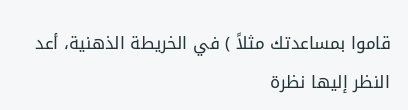قاموا بمساعدتك مثلاً ) في الخريطة الذهنية، أعد النظر إليها نظرة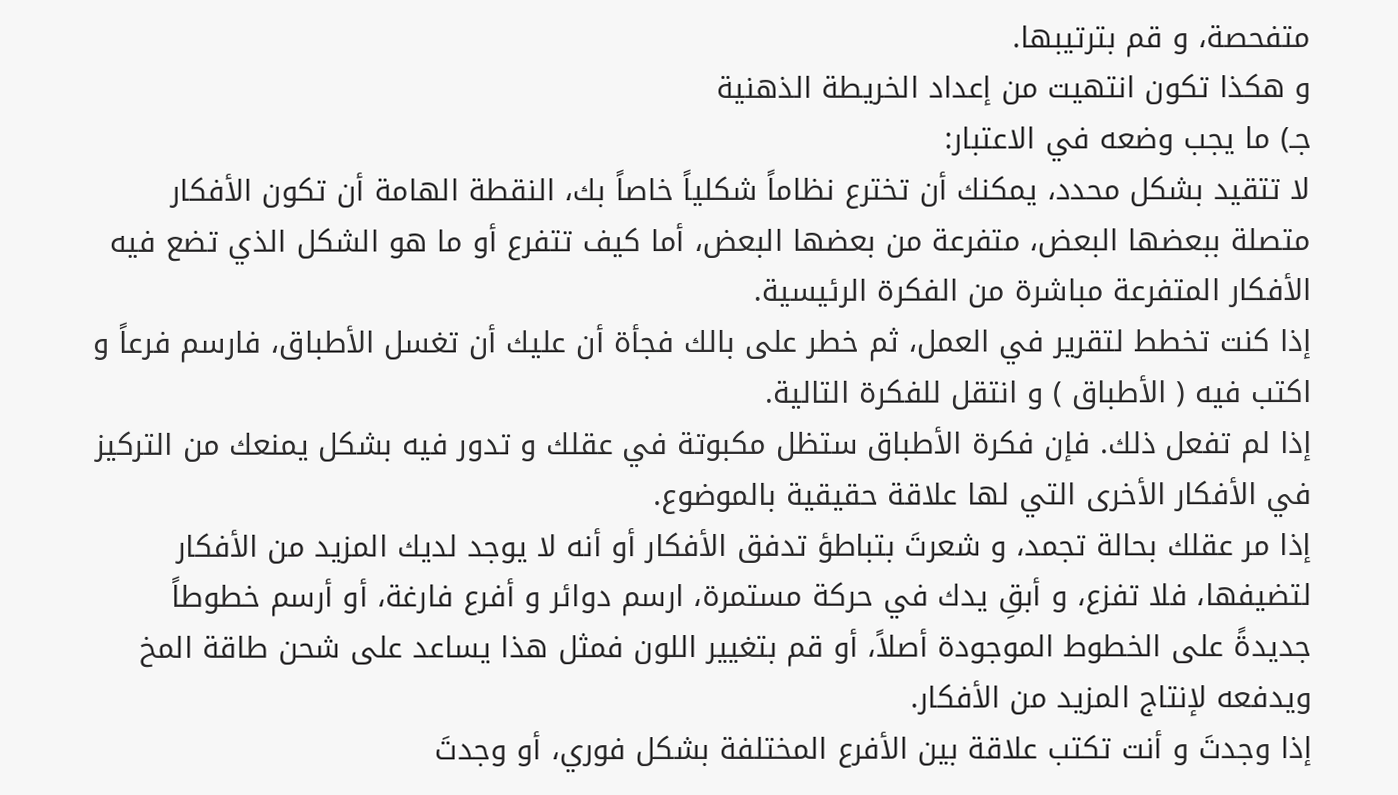متفحصة، و قم بترتيبها.
و هكذا تكون انتهيت من إعداد الخريطة الذهنية
جـ) ما يجب وضعه في الاعتبار:
لا تتقيد بشكل محدد، يمكنك أن تخترع نظاماً شكلياً خاصاً بك، النقطة الهامة أن تكون الأفكار متصلة ببعضها البعض، متفرعة من بعضها البعض، أما كيف تتفرع أو ما هو الشكل الذي تضع فيه الأفكار المتفرعة مباشرة من الفكرة الرئيسية.
إذا كنت تخطط لتقرير في العمل، ثم خطر على بالك فجأة أن عليك أن تغسل الأطباق، فارسم فرعاً و اكتب فيه ( الأطباق ) و انتقل للفكرة التالية.
إذا لم تفعل ذلك. فإن فكرة الأطباق ستظل مكبوتة في عقلك و تدور فيه بشكل يمنعك من التركيز في الأفكار الأخرى التي لها علاقة حقيقية بالموضوع.
إذا مر عقلك بحالة تجمد، و شعرتَ بتباطؤ تدفق الأفكار أو أنه لا يوجد لديك المزيد من الأفكار لتضيفها، فلا تفزع، و أبقِ يدك في حركة مستمرة، ارسم دوائر و أفرع فارغة، أو أرسم خطوطاً جديدةً على الخطوط الموجودة أصلاً، أو قم بتغيير اللون فمثل هذا يساعد على شحن طاقة المخ ويدفعه لإنتاج المزيد من الأفكار.
إذا وجدتَ و أنت تكتب علاقة بين الأفرع المختلفة بشكل فوري، أو وجدتَ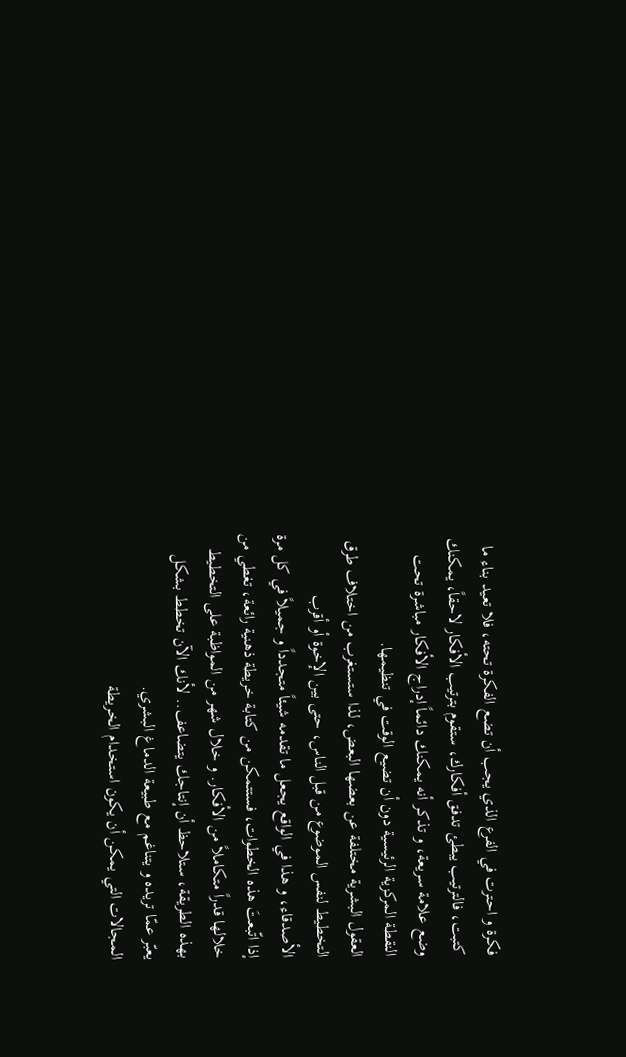فكرة و احترت في الفرع الذي يجب أن تضع الفكرة تحته، فلا تعيد بناء ما كتبت، فالترتيب يبطئ تدفق أفكارك، ستقوم بترتيب الأفكار لاحقاً، يمكنك وضع علامة سريعة، و تذكر أنه يمكنك دائماً إدراج الأفكار مباشرة تحت النقطة المركزية الرئيسية دون أن تضيع الوقت في تنظيمها.
العقول البشرية مختلفة عن بعضها البعض، لذا ستستغرب من اختلاف طرق التخطيط لنفس الموضوع من قبل الناس، حتى بين الإخوة أو أقرب الأصدقاء، و هذا في الواقع يجعل ما تقدمه شيئاً متجدداً و جميلاً في كل مرة
إذا اتّبعتَ هذه الخطوات، فستتمكن من كتابة خريطة ذهنية رائعة، تغطي من خلالها قدراً متكاملاً من الأفكار. و خلال شهر من المواظبة على التخطيط بهذه الطريقة، ستلاحظ أن إنتاجك يتضاعف.. لأنك الآن تخطط بشكل يعبّر عمّا تريده و يتناغم مع طبيعة الدماغ البشري.
المجالات التي يمكن أن يكون استخدام الخريطة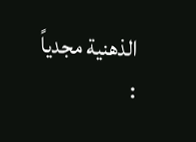الذهنية مجدياً :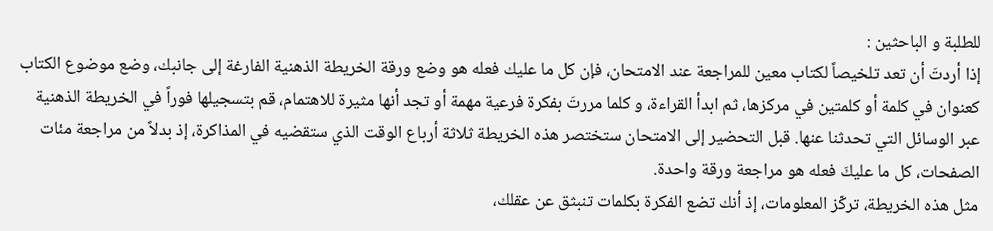للطلبة و الباحثين :
إذا أردتَ أن تعد تلخيصاً لكتاب معين للمراجعة عند الامتحان، فإن كل ما عليك فعله هو وضع ورقة الخريطة الذهنية الفارغة إلى جانبك، وضع موضوع الكتاب كعنوان في كلمة أو كلمتين في مركزها، ثم ابدأ القراءة، و كلما مررتَ بفكرة فرعية مهمة أو تجد أنها مثيرة للاهتمام، قم بتسجيلها فوراً في الخريطة الذهنية عبر الوسائل التي تحدثنا عنها. قبل التحضير إلى الامتحان ستختصر هذه الخريطة ثلاثة أرباع الوقت الذي ستقضيه في المذاكرة، إذ بدلاً من مراجعة مئات الصفحات، كل ما عليكَ فعله هو مراجعة ورقة واحدة.
مثل هذه الخريطة، تركّز المعلومات، إذ أنك تضع الفكرة بكلمات تنبثق عن عقلك،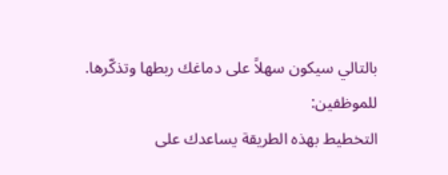بالتالي سيكون سهلاً على دماغك ربطها وتذكّرها.
للموظفين:
التخطيط بهذه الطريقة يساعدك على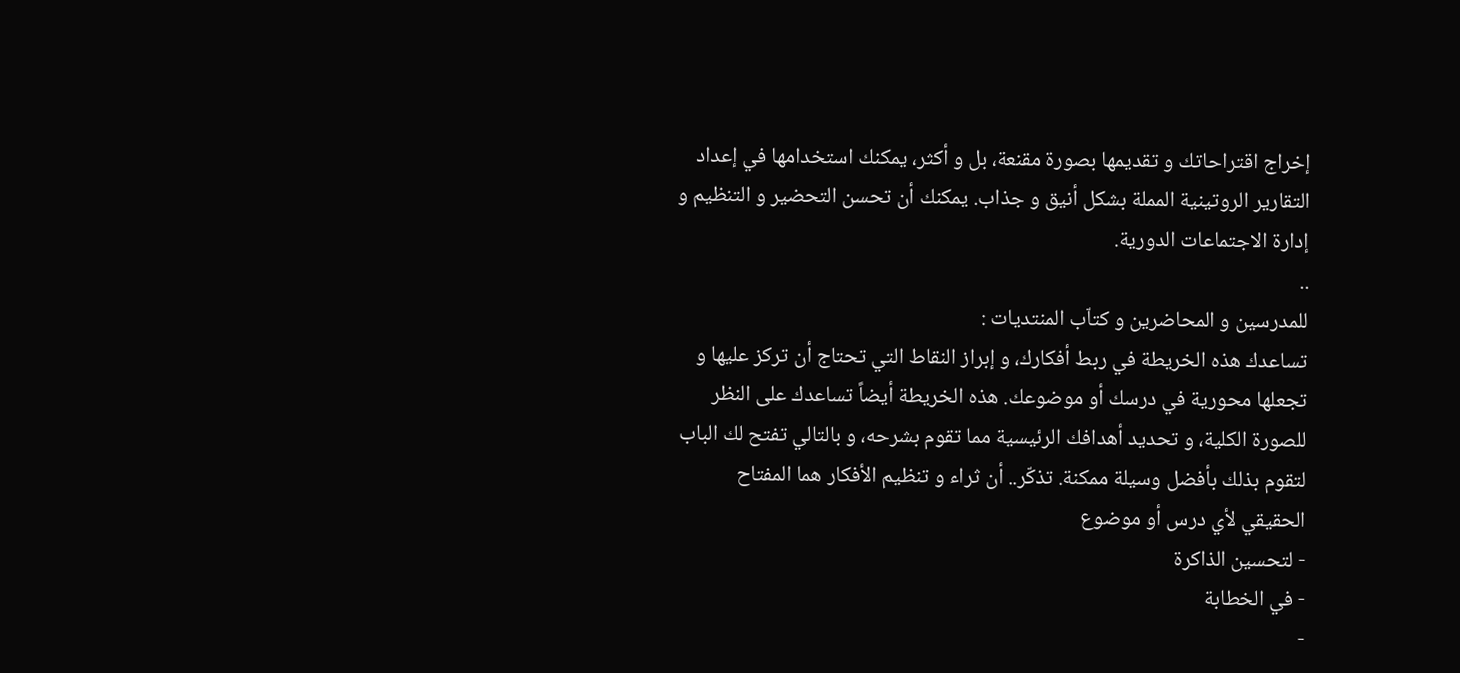إخراج اقتراحاتك و تقديمها بصورة مقنعة، بل و أكثر، يمكنك استخدامها في إعداد التقارير الروتينية المملة بشكل أنيق و جذاب. يمكنك أن تحسن التحضير و التنظيم و إدارة الاجتماعات الدورية.
..
للمدرسين و المحاضرين و كتاّب المنتديات :
تساعدك هذه الخريطة في ربط أفكارك، و إبراز النقاط التي تحتاج أن تركز عليها و تجعلها محورية في درسك أو موضوعك. هذه الخريطة أيضاً تساعدك على النظر للصورة الكلية، و تحديد أهدافك الرئيسية مما تقوم بشرحه، و بالتالي تفتح لك الباب لتقوم بذلك بأفضل وسيلة ممكنة. تذكّر.. أن ثراء و تنظيم الأفكار هما المفتاح الحقيقي لأي درس أو موضوع
- لتحسين الذاكرة
- في الخطابة
-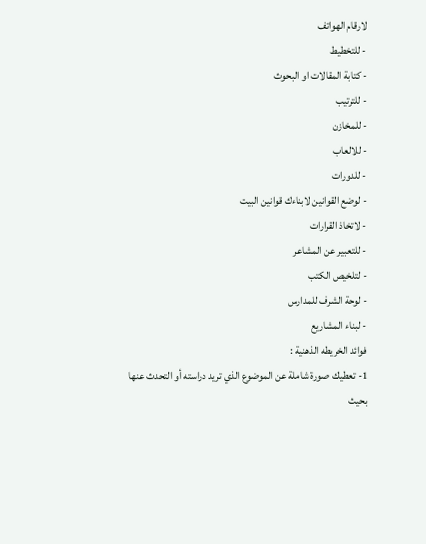لارقام الهواتف
- للتخطيط
- كتابة المقالات او البحوث
- للترتيب
- للمخازن
- للالعاب
- للدورات
- لوضع القوانين لابناءك قوانين البيت
- لاتخاذ القرارات
- للتعبير عن المشاعر
- لتلخيص الكتب
- لوحة الشرف للمدارس
- لبناء المشاريع
فوائد الخريطه الذهنية :
1- تعطيك صورة شاملة عن الموضوع الذي تريد دراسته أو التحدث عنها بحيث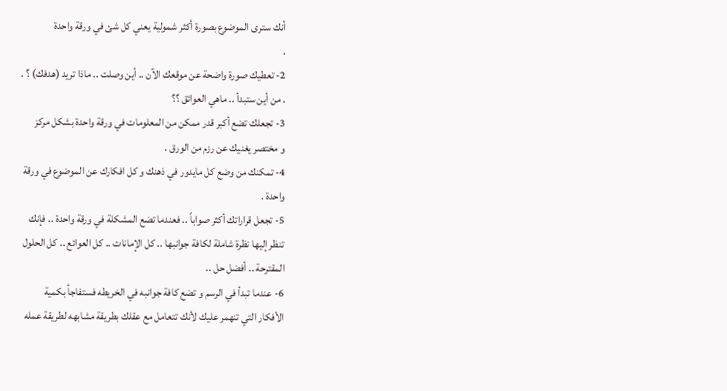أنك سترى الموضوع بصورة أكثر شمولية يعني كل شئ في ورقة واحدة
.
2- تعطيك صورة واضحة عن موقعك الآن .. أين وصلت .. ماذا تريد (هدفك) ؟ .
. من أين ستبدأ .. ماهي العوائق ؟؟
3- تجعلك تضع أكبر قدر ممكن من المعلومات في ورقة واحدة بشكل مركز
و مختصر يغنيك عن رزم من الورق .
4- تمكنك من وضع كل مايدور في ذهنك و كل افكارك عن الموضوع في ورقة
واحدة .
5- تجعل قراراتك أكثر صواباً .. فعندما تضع المشكلة في ورقة واحدة .. فإنك
تنظر إليها نظرة شاملة لكافة جوانبها .. كل الإمانات .. كل العوائع .. كل الحلول
المقترحة .. أفضل حل ..
6- عندما تبدأ في الرسم و تضع كافة جوانبه في الخريطه فستفاجأ بكمية
الأفكار التي تنهمر عليك لأنك تتعامل مع عقلك بطريقة مشابهه لطريقة عمله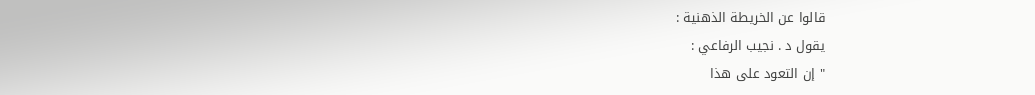قالوا عن الخريطة الذهنية :
يقول د . نجيب الرفاعي :
" إن التعود على هذا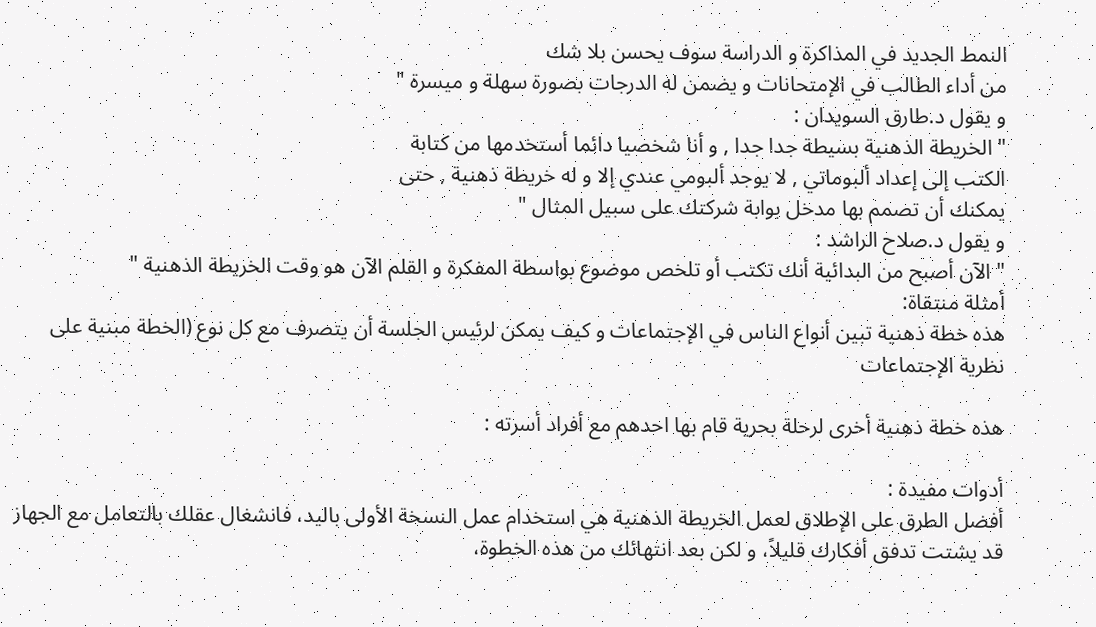النمط الجديد في المذاكرة و الدراسة سوف يحسن بلا شك
من أداء الطالب في الإمتحانات و يضمن له الدرجات بصورة سهلة و ميسرة "
و يقول د.طارق السويدان :
" الخريطة الذهنية بسيطة جدا جدا , و أنا شخصيا دائما أستخدمها من كتابة
الكتب إلى إعداد ألبوماتي , لا يوجد ألبومي عندي إلا و له خريطة ذهنية , حتى
يمكنك أن تصمم بها مدخل بوابة شركتك على سبيل المثال "
و يقول د.صلاح الراشد :
" الآن أصبح من البدائية أنك تكتب أو تلخص موضوع بواسطة المفكرة و القلم الآن هو وقت الخريطة الذهنية "
أمثلة منتقاة:
هذه خطة ذهنية تبين أنواع الناس في الإجتماعات و كيف يمكن لرئيس الجلسة أن يتصرف مع كل نوع (الخطة مبنية على نظرية الإجتماعات

هذه خطة ذهنية أخرى لرحلة بحرية قام بها احدهم مع أفراد أسرته :

أدوات مفيدة :
أفضل الطرق على الإطلاق لعمل الخريطة الذهنية هي استخدام عمل النسخة الأولى باليد، فانشغال عقلك بالتعامل مع الجهاز قد يشتت تدفق أفكارك قليلاً، و لكن بعد انتهائك من هذه الخطوة،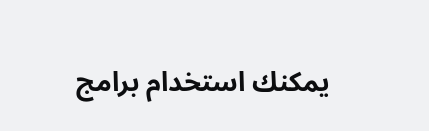يمكنك استخدام برامج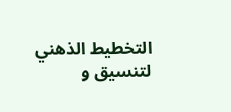التخطيط الذهني لتنسيق و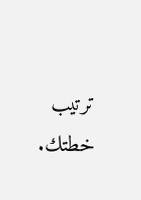ترتيب خطتك.